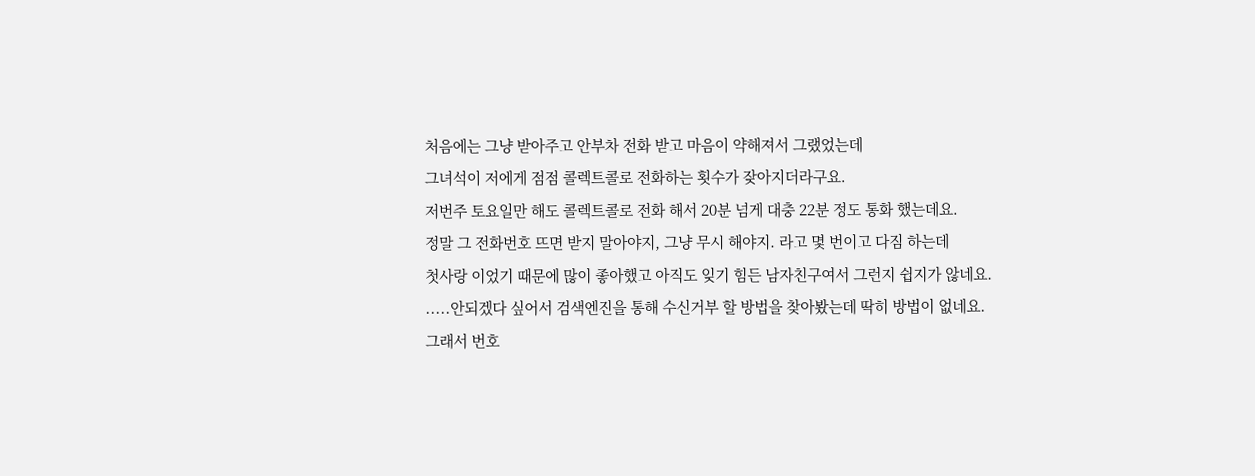처음에는 그냥 받아주고 안부차 전화 받고 마음이 약해져서 그랬었는데
그녀석이 저에게 점점 콜렉트콜로 전화하는 횟수가 잦아지더라구요.
저번주 토요일만 해도 콜렉트콜로 전화 해서 20분 넘게 대충 22분 정도 통화 했는데요.
정말 그 전화번호 뜨면 받지 말아야지, 그냥 무시 해야지. 라고 몇 번이고 다짐 하는데
첫사랑 이었기 때문에 많이 좋아했고 아직도 잊기 힘든 남자친구여서 그런지 쉽지가 않네요.
.....안되겠다 싶어서 검색엔진을 통해 수신거부 할 방법을 찾아봤는데 딱히 방법이 없네요.
그래서 번호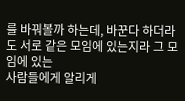를 바꿔볼까 하는데, 바꾼다 하더라도 서로 같은 모임에 있는지라 그 모임에 있는
사람들에게 알리게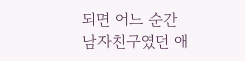되면 어느 순간 남자친구였던 애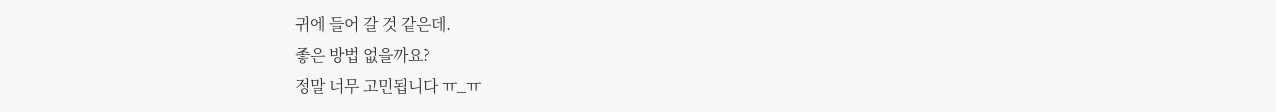귀에 들어 갈 것 같은데.
좋은 방법 없을까요?
정말 너무 고민됩니다 ㅠ_ㅠ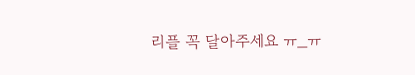리플 꼭 달아주세요 ㅠ_ㅠ